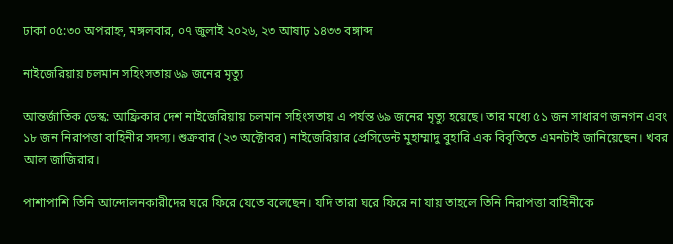ঢাকা ০৫:৩০ অপরাহ্ন, মঙ্গলবার, ০৭ জুলাই ২০২৬, ২৩ আষাঢ় ১৪৩৩ বঙ্গাব্দ

নাইজেরিয়ায় চলমান সহিংসতায় ৬৯ জনের মৃত্যু

আন্তর্জাতিক ডেস্ক: আফ্রিকার দেশ নাইজেরিয়ায় চলমান সহিংসতায় এ পর্যন্ত ৬৯ জনের মৃত্যু হয়েছে। তার মধ্যে ৫১ জন সাধারণ জনগন এবং ১৮ জন নিরাপত্তা বাহিনীর সদস্য। শুক্রবার (২৩ অক্টোবর) নাইজেরিয়ার প্রেসিডেন্ট মুহাম্মাদু বুহারি এক বিবৃতিতে এমনটাই জানিয়েছেন। খবর আল জাজিরার।

পাশাপাশি তিনি আন্দোলনকারীদের ঘরে ফিরে যেতে বলেছেন। যদি তারা ঘরে ফিরে না যায় তাহলে তিনি নিরাপত্তা বাহিনীকে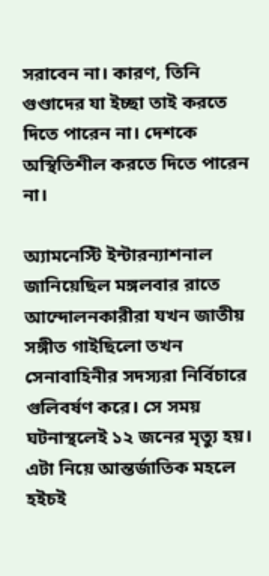সরাবেন না। কারণ, তিনি গুণ্ডাদের যা ইচ্ছা তাই করতে দিতে পারেন না। দেশকে অস্থিতিশীল করতে দিতে পারেন না।

অ্যামনেস্টি ইন্টারন্যাশনাল জানিয়েছিল মঙ্গলবার রাতে আন্দোলনকারীরা যখন জাতীয় সঙ্গীত গাইছিলো তখন সেনাবাহিনীর সদস্যরা নির্বিচারে গুলিবর্ষণ করে। সে সময় ঘটনাস্থলেই ১২ জনের মৃত্যু হয়। এটা নিয়ে আন্তর্জাতিক মহলে হইচই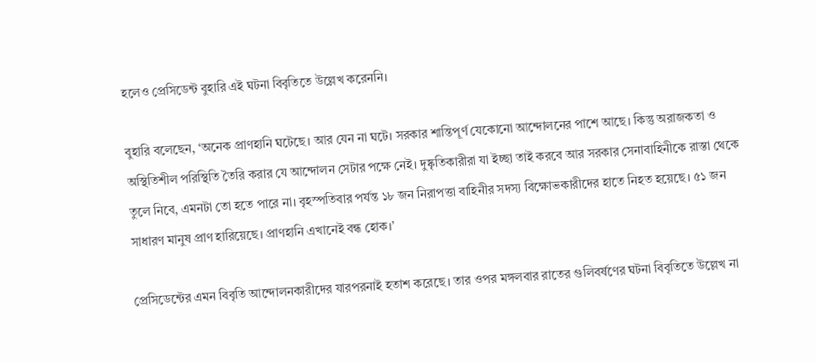হলেও প্রেসিডেন্ট বুহারি এই ঘটনা বিবৃতিতে উল্লেখ করেননি।

বুহারি বলেছেন, ‘অনেক প্রাণহানি ঘটেছে। আর যেন না ঘটে। সরকার শান্তিপূর্ণ যেকোনো আন্দোলনের পাশে আছে। কিন্তু অরাজকতা ও অস্থিতিশীল পরিস্থিতি তৈরি করার যে আন্দোলন সেটার পক্ষে নেই। দুষ্কৃতিকারীরা যা ইচ্ছা তাই করবে আর সরকার সেনাবাহিনীকে রাস্তা থেকে তুলে নিবে, এমনটা তো হতে পারে না। বৃহস্পতিবার পর্যন্ত ১৮ জন নিরাপত্তা বাহিনীর সদস্য বিক্ষোভকারীদের হাতে নিহত হয়েছে। ৫১ জন সাধারণ মানুষ প্রাণ হারিয়েছে। প্রাণহানি এখানেই বন্ধ হোক।’

প্রেসিডেন্টের এমন বিবৃতি আন্দোলনকারীদের যারপরনাই হতাশ করেছে। তার ওপর মঙ্গলবার রাতের গুলিবর্ষণের ঘটনা বিবৃতিতে উল্লেখ না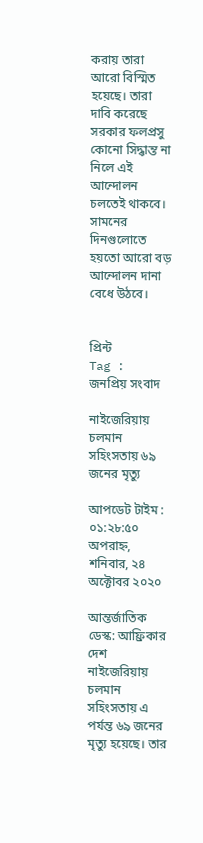করায় তারা আরো বিস্মিত হয়েছে। তারা দাবি করেছে সরকার ফলপ্রসু কোনো সিদ্ধান্ত না নিলে এই আন্দোলন চলতেই থাকবে। সামনের দিনগুলোতে হয়তো আরো বড় আন্দোলন দানা বেধে উঠবে।


প্রিন্ট
Tag :
জনপ্রিয় সংবাদ

নাইজেরিয়ায় চলমান সহিংসতায় ৬৯ জনের মৃত্যু

আপডেট টাইম : ০১:২৮:৫০ অপরাহ্ন, শনিবার, ২৪ অক্টোবর ২০২০

আন্তর্জাতিক ডেস্ক: আফ্রিকার দেশ নাইজেরিয়ায় চলমান সহিংসতায় এ পর্যন্ত ৬৯ জনের মৃত্যু হয়েছে। তার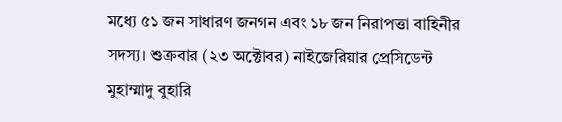মধ্যে ৫১ জন সাধারণ জনগন এবং ১৮ জন নিরাপত্তা বাহিনীর সদস্য। শুক্রবার (২৩ অক্টোবর) নাইজেরিয়ার প্রেসিডেন্ট মুহাম্মাদু বুহারি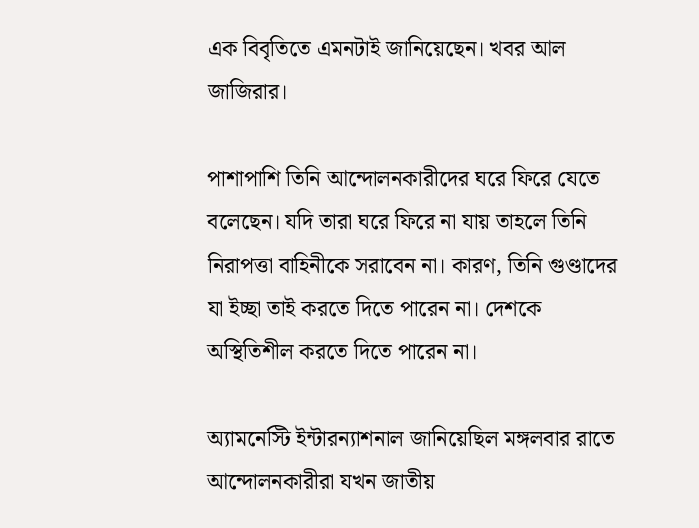এক বিবৃতিতে এমনটাই জানিয়েছেন। খবর আল জাজিরার।

পাশাপাশি তিনি আন্দোলনকারীদের ঘরে ফিরে যেতে বলেছেন। যদি তারা ঘরে ফিরে না যায় তাহলে তিনি নিরাপত্তা বাহিনীকে সরাবেন না। কারণ, তিনি গুণ্ডাদের যা ইচ্ছা তাই করতে দিতে পারেন না। দেশকে অস্থিতিশীল করতে দিতে পারেন না।

অ্যামনেস্টি ইন্টারন্যাশনাল জানিয়েছিল মঙ্গলবার রাতে আন্দোলনকারীরা যখন জাতীয়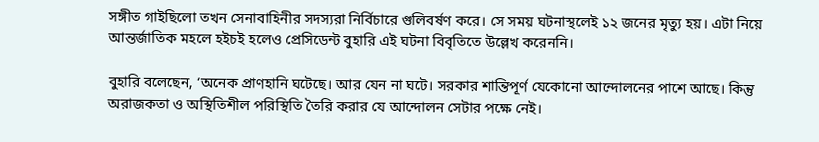সঙ্গীত গাইছিলো তখন সেনাবাহিনীর সদস্যরা নির্বিচারে গুলিবর্ষণ করে। সে সময় ঘটনাস্থলেই ১২ জনের মৃত্যু হয়। এটা নিয়ে আন্তর্জাতিক মহলে হইচই হলেও প্রেসিডেন্ট বুহারি এই ঘটনা বিবৃতিতে উল্লেখ করেননি।

বুহারি বলেছেন, ‘অনেক প্রাণহানি ঘটেছে। আর যেন না ঘটে। সরকার শান্তিপূর্ণ যেকোনো আন্দোলনের পাশে আছে। কিন্তু অরাজকতা ও অস্থিতিশীল পরিস্থিতি তৈরি করার যে আন্দোলন সেটার পক্ষে নেই।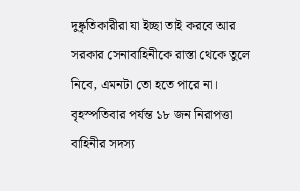দুষ্কৃতিকারীরা যা ইচ্ছা তাই করবে আর সরকার সেনাবাহিনীকে রাস্তা থেকে তুলে নিবে, এমনটা তো হতে পারে না। বৃহস্পতিবার পর্যন্ত ১৮ জন নিরাপত্তা বাহিনীর সদস্য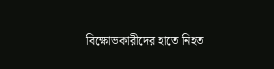বিক্ষোভকারীদের হাতে নিহত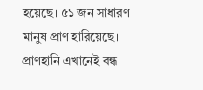হয়েছে। ৫১ জন সাধারণ মানুষ প্রাণ হারিয়েছে। প্রাণহানি এখানেই বন্ধ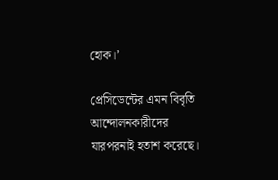হোক।’

প্রেসিডেন্টের এমন বিবৃতি আন্দোলনকারীদের যারপরনাই হতাশ করেছে।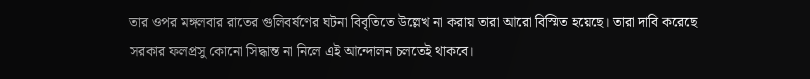তার ওপর মঙ্গলবার রাতের গুলিবর্ষণের ঘটনা বিবৃতিতে উল্লেখ না করায় তারা আরো বিস্মিত হয়েছে। তারা দাবি করেছে সরকার ফলপ্রসু কোনো সিদ্ধান্ত না নিলে এই আন্দোলন চলতেই থাকবে।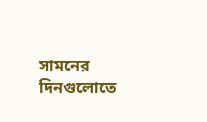সামনের দিনগুলোতে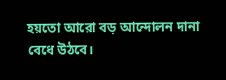হয়তো আরো বড় আন্দোলন দানা বেধে উঠবে।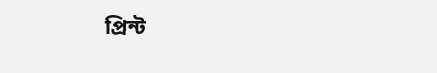প্রিন্ট